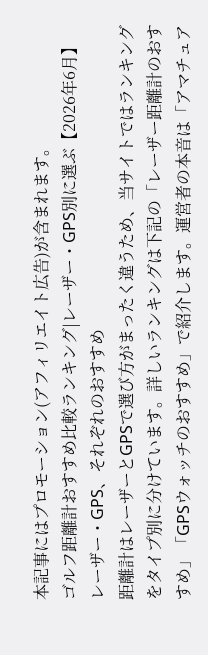本記事にはプロモーション(アフィリエイト広告)が含まれます。
ゴルフ距離計おすすめ比較ランキング|レーザー・GPS別に選ぶ【2026年6月】
レーザー・GPS、それぞれのおすすめ
距離計はレーザーとGPSで選び方がまったく違うため、当サイトではランキングをタイプ別に分けています。詳しいランキングは下記の「レーザー距離計のおすすめ」「GPSウォッチのおすすめ」で紹介します。運営者の本音は「アマチュア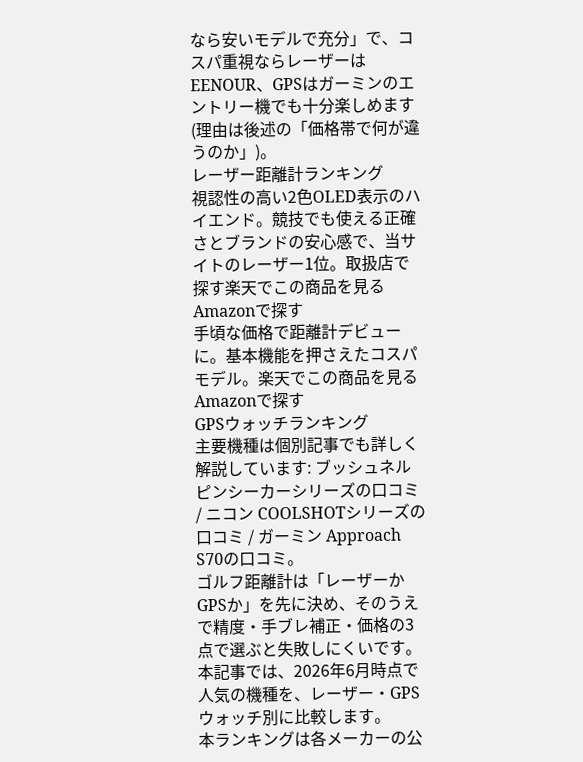なら安いモデルで充分」で、コスパ重視ならレーザーはEENOUR、GPSはガーミンのエントリー機でも十分楽しめます(理由は後述の「価格帯で何が違うのか」)。
レーザー距離計ランキング
視認性の高い2色OLED表示のハイエンド。競技でも使える正確さとブランドの安心感で、当サイトのレーザー1位。取扱店で探す楽天でこの商品を見るAmazonで探す
手頃な価格で距離計デビューに。基本機能を押さえたコスパモデル。楽天でこの商品を見るAmazonで探す
GPSウォッチランキング
主要機種は個別記事でも詳しく解説しています: ブッシュネル ピンシーカーシリーズの口コミ / ニコン COOLSHOTシリーズの口コミ / ガーミン Approach S70の口コミ。
ゴルフ距離計は「レーザーかGPSか」を先に決め、そのうえで精度・手ブレ補正・価格の3点で選ぶと失敗しにくいです。本記事では、2026年6月時点で人気の機種を、レーザー・GPSウォッチ別に比較します。
本ランキングは各メーカーの公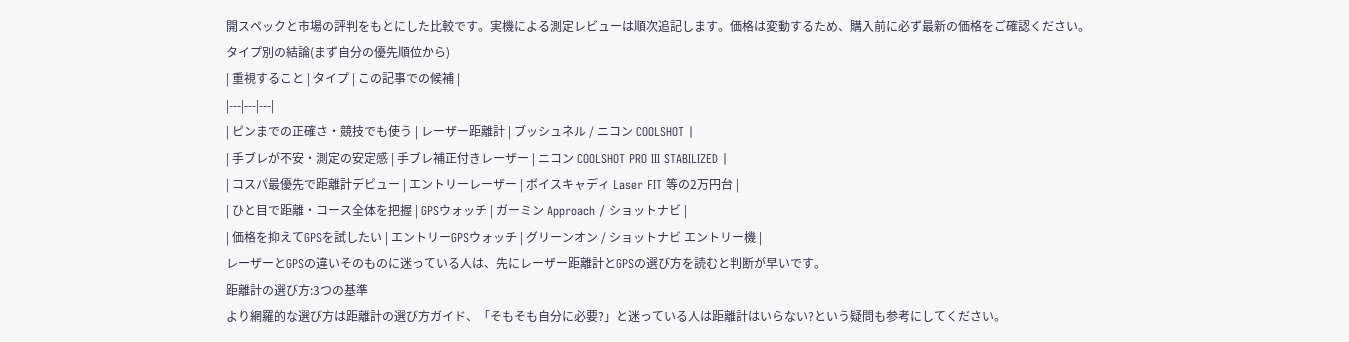開スペックと市場の評判をもとにした比較です。実機による測定レビューは順次追記します。価格は変動するため、購入前に必ず最新の価格をご確認ください。
タイプ別の結論(まず自分の優先順位から)
| 重視すること | タイプ | この記事での候補 |
|---|---|---|
| ピンまでの正確さ・競技でも使う | レーザー距離計 | ブッシュネル / ニコン COOLSHOT |
| 手ブレが不安・測定の安定感 | 手ブレ補正付きレーザー | ニコン COOLSHOT PRO III STABILIZED |
| コスパ最優先で距離計デビュー | エントリーレーザー | ボイスキャディ Laser FIT 等の2万円台 |
| ひと目で距離・コース全体を把握 | GPSウォッチ | ガーミン Approach / ショットナビ |
| 価格を抑えてGPSを試したい | エントリーGPSウォッチ | グリーンオン / ショットナビ エントリー機 |
レーザーとGPSの違いそのものに迷っている人は、先にレーザー距離計とGPSの選び方を読むと判断が早いです。
距離計の選び方:3つの基準
より網羅的な選び方は距離計の選び方ガイド、「そもそも自分に必要?」と迷っている人は距離計はいらない?という疑問も参考にしてください。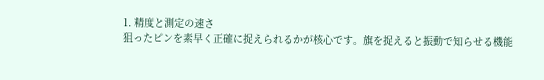1. 精度と測定の速さ
狙ったピンを素早く正確に捉えられるかが核心です。旗を捉えると振動で知らせる機能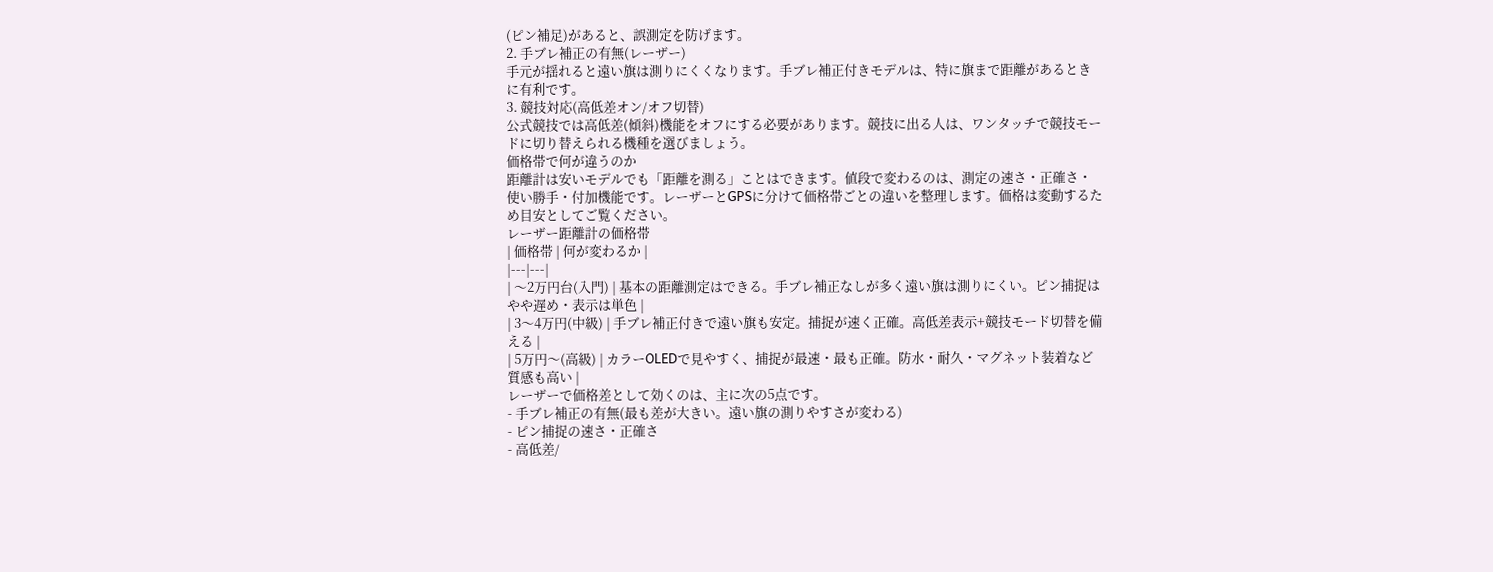(ピン補足)があると、誤測定を防げます。
2. 手ブレ補正の有無(レーザー)
手元が揺れると遠い旗は測りにくくなります。手ブレ補正付きモデルは、特に旗まで距離があるときに有利です。
3. 競技対応(高低差オン/オフ切替)
公式競技では高低差(傾斜)機能をオフにする必要があります。競技に出る人は、ワンタッチで競技モードに切り替えられる機種を選びましょう。
価格帯で何が違うのか
距離計は安いモデルでも「距離を測る」ことはできます。値段で変わるのは、測定の速さ・正確さ・使い勝手・付加機能です。レーザーとGPSに分けて価格帯ごとの違いを整理します。価格は変動するため目安としてご覧ください。
レーザー距離計の価格帯
| 価格帯 | 何が変わるか |
|---|---|
| 〜2万円台(入門) | 基本の距離測定はできる。手ブレ補正なしが多く遠い旗は測りにくい。ピン捕捉はやや遅め・表示は単色 |
| 3〜4万円(中級) | 手ブレ補正付きで遠い旗も安定。捕捉が速く正確。高低差表示+競技モード切替を備える |
| 5万円〜(高級) | カラーOLEDで見やすく、捕捉が最速・最も正確。防水・耐久・マグネット装着など質感も高い |
レーザーで価格差として効くのは、主に次の5点です。
- 手ブレ補正の有無(最も差が大きい。遠い旗の測りやすさが変わる)
- ピン捕捉の速さ・正確さ
- 高低差/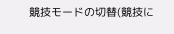競技モードの切替(競技に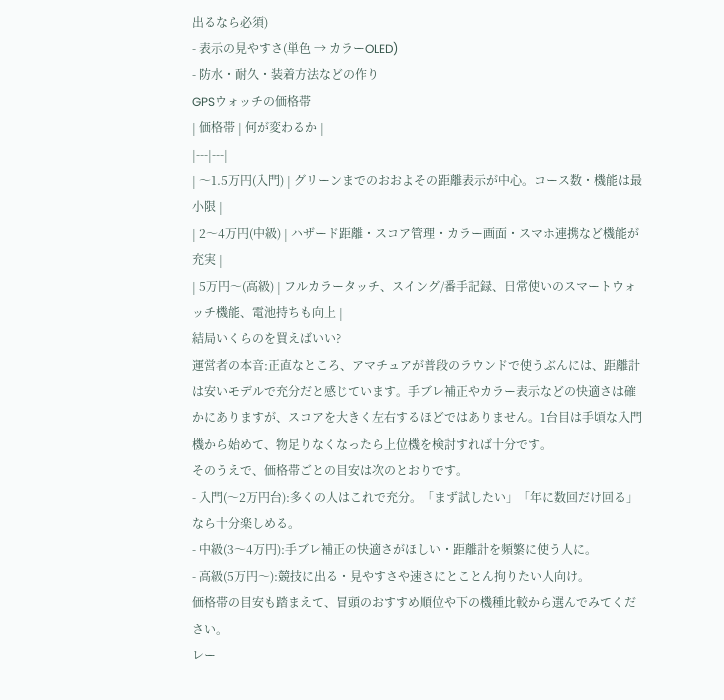出るなら必須)
- 表示の見やすさ(単色 → カラーOLED)
- 防水・耐久・装着方法などの作り
GPSウォッチの価格帯
| 価格帯 | 何が変わるか |
|---|---|
| 〜1.5万円(入門) | グリーンまでのおおよその距離表示が中心。コース数・機能は最小限 |
| 2〜4万円(中級) | ハザード距離・スコア管理・カラー画面・スマホ連携など機能が充実 |
| 5万円〜(高級) | フルカラータッチ、スイング/番手記録、日常使いのスマートウォッチ機能、電池持ちも向上 |
結局いくらのを買えばいい?
運営者の本音:正直なところ、アマチュアが普段のラウンドで使うぶんには、距離計は安いモデルで充分だと感じています。手ブレ補正やカラー表示などの快適さは確かにありますが、スコアを大きく左右するほどではありません。1台目は手頃な入門機から始めて、物足りなくなったら上位機を検討すれば十分です。
そのうえで、価格帯ごとの目安は次のとおりです。
- 入門(〜2万円台):多くの人はこれで充分。「まず試したい」「年に数回だけ回る」なら十分楽しめる。
- 中級(3〜4万円):手ブレ補正の快適さがほしい・距離計を頻繁に使う人に。
- 高級(5万円〜):競技に出る・見やすさや速さにとことん拘りたい人向け。
価格帯の目安も踏まえて、冒頭のおすすめ順位や下の機種比較から選んでみてください。
レー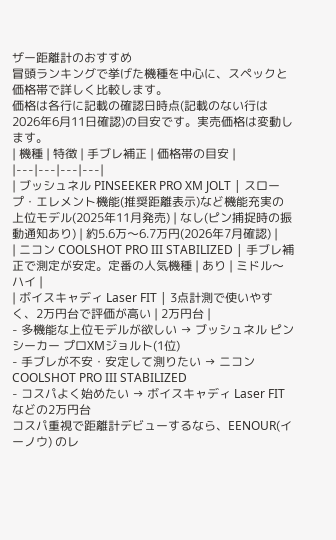ザー距離計のおすすめ
冒頭ランキングで挙げた機種を中心に、スペックと価格帯で詳しく比較します。
価格は各行に記載の確認日時点(記載のない行は2026年6月11日確認)の目安です。実売価格は変動します。
| 機種 | 特徴 | 手ブレ補正 | 価格帯の目安 |
|---|---|---|---|
| ブッシュネル PINSEEKER PRO XM JOLT | スロープ・エレメント機能(推奨距離表示)など機能充実の上位モデル(2025年11月発売) | なし(ピン捕捉時の振動通知あり) | 約5.6万〜6.7万円(2026年7月確認) |
| ニコン COOLSHOT PRO III STABILIZED | 手ブレ補正で測定が安定。定番の人気機種 | あり | ミドル〜ハイ |
| ボイスキャディ Laser FIT | 3点計測で使いやすく、2万円台で評価が高い | 2万円台 |
- 多機能な上位モデルが欲しい → ブッシュネル ピンシーカー プロXMジョルト(1位)
- 手ブレが不安・安定して測りたい → ニコン COOLSHOT PRO III STABILIZED
- コスパよく始めたい → ボイスキャディ Laser FIT などの2万円台
コスパ重視で距離計デビューするなら、EENOUR(イーノウ) のレ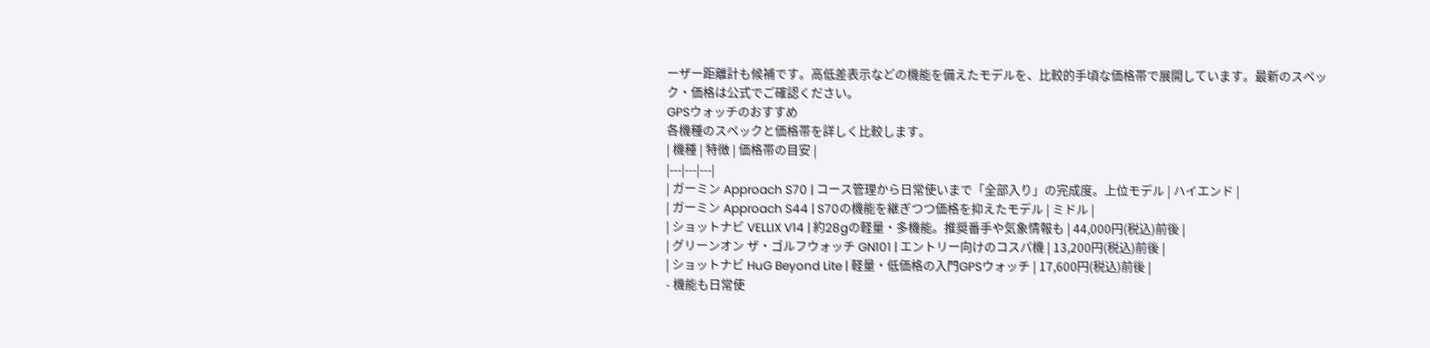ーザー距離計も候補です。高低差表示などの機能を備えたモデルを、比較的手頃な価格帯で展開しています。最新のスペック・価格は公式でご確認ください。
GPSウォッチのおすすめ
各機種のスペックと価格帯を詳しく比較します。
| 機種 | 特徴 | 価格帯の目安 |
|---|---|---|
| ガーミン Approach S70 | コース管理から日常使いまで「全部入り」の完成度。上位モデル | ハイエンド |
| ガーミン Approach S44 | S70の機能を継ぎつつ価格を抑えたモデル | ミドル |
| ショットナビ VELLIX V14 | 約28gの軽量・多機能。推奨番手や気象情報も | 44,000円(税込)前後 |
| グリーンオン ザ・ゴルフウォッチ GN101 | エントリー向けのコスパ機 | 13,200円(税込)前後 |
| ショットナビ HuG Beyond Lite | 軽量・低価格の入門GPSウォッチ | 17,600円(税込)前後 |
- 機能も日常使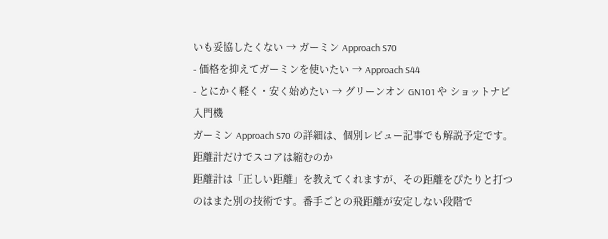いも妥協したくない → ガーミン Approach S70
- 価格を抑えてガーミンを使いたい → Approach S44
- とにかく軽く・安く始めたい → グリーンオン GN101 や ショットナビ入門機
ガーミン Approach S70 の詳細は、個別レビュー記事でも解説予定です。
距離計だけでスコアは縮むのか
距離計は「正しい距離」を教えてくれますが、その距離をぴたりと打つのはまた別の技術です。番手ごとの飛距離が安定しない段階で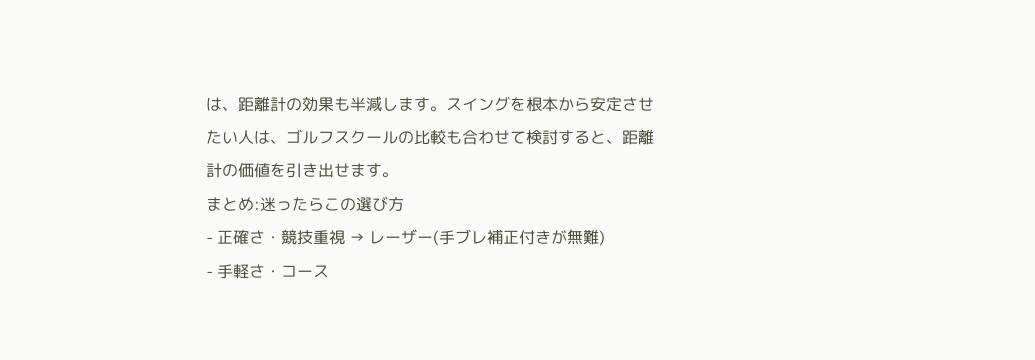は、距離計の効果も半減します。スイングを根本から安定させたい人は、ゴルフスクールの比較も合わせて検討すると、距離計の価値を引き出せます。
まとめ:迷ったらこの選び方
- 正確さ・競技重視 → レーザー(手ブレ補正付きが無難)
- 手軽さ・コース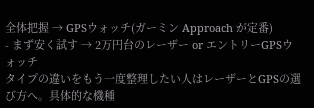全体把握 → GPSウォッチ(ガーミン Approach が定番)
- まず安く試す → 2万円台のレーザー or エントリーGPSウォッチ
タイプの違いをもう一度整理したい人はレーザーとGPSの選び方へ。具体的な機種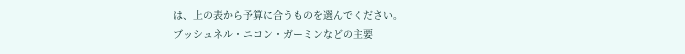は、上の表から予算に合うものを選んでください。
ブッシュネル・ニコン・ガーミンなどの主要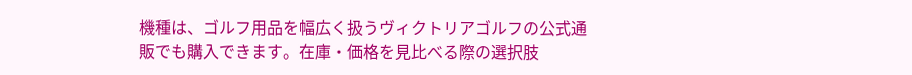機種は、ゴルフ用品を幅広く扱うヴィクトリアゴルフの公式通販でも購入できます。在庫・価格を見比べる際の選択肢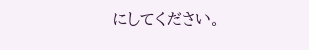にしてください。